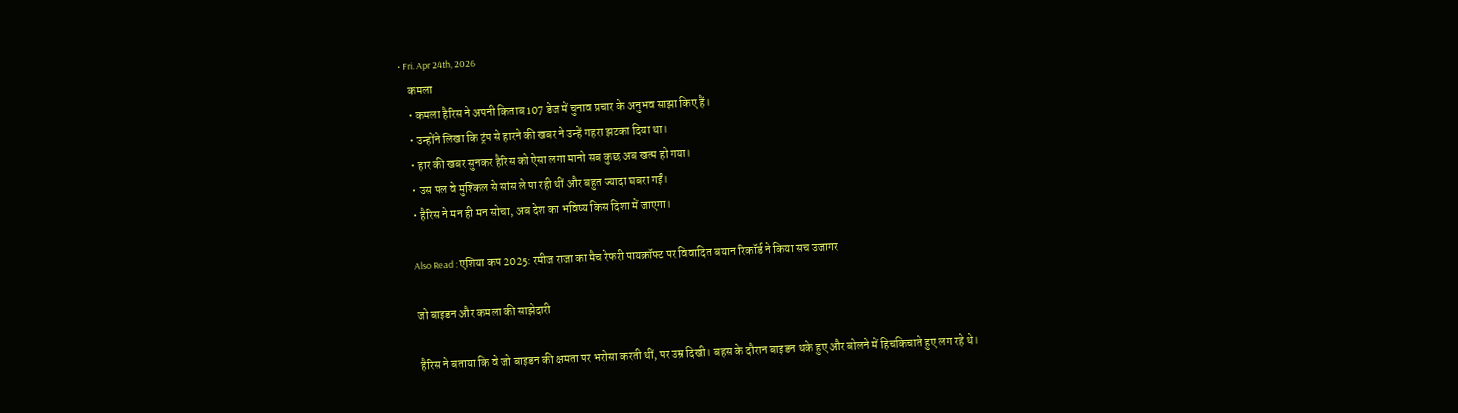• Fri. Apr 24th, 2026
    कमला
    • कमला हैरिस ने अपनी किताब 107 डेज में चुनाव प्रचार के अनुभव साझा किए हैं।
    • उन्होंने लिखा कि ट्रंप से हारने की खबर ने उन्हें गहरा झटका दिया था।
    • हार की खबर सुनकर हैरिस को ऐसा लगा मानो सब कुछ अब खत्म हो गया।
    • उस पल वे मुश्किल से सांस ले पा रही थीं और बहुत ज्यादा घबरा गईं।
    • हैरिस ने मन ही मन सोचा, अब देश का भविष्य किस दिशा में जाएगा।

    Also Read : एशिया कप 2025: रमीज राजा का मैच रेफरी पायक्रॉफ्ट पर विवादित बयान रिकॉर्ड ने किया सच उजागर

    जो बाइडन और कमला की साझेदारी

    हैरिस ने बताया कि वे जो बाइडन की क्षमता पर भरोसा करती थीं, पर उम्र दिखी। बहस के दौरान बाइडन थके हुए और बोलने में हिचकिचाते हुए लग रहे थे।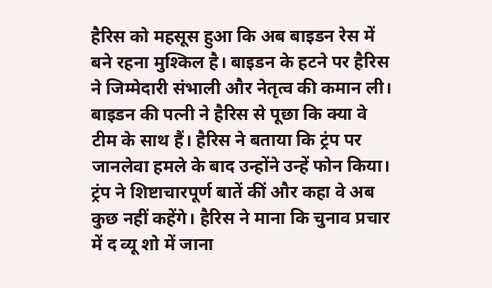हैरिस को महसूस हुआ कि अब बाइडन रेस में बने रहना मुश्किल है। बाइडन के हटने पर हैरिस ने जिम्मेदारी संभाली और नेतृत्व की कमान ली। बाइडन की पत्नी ने हैरिस से पूछा कि क्या वे टीम के साथ हैं। हैरिस ने बताया कि ट्रंप पर जानलेवा हमले के बाद उन्होंने उन्हें फोन किया। ट्रंप ने शिष्टाचारपूर्ण बातें कीं और कहा वे अब कुछ नहीं कहेंगे। हैरिस ने माना कि चुनाव प्रचार में द व्यू शो में जाना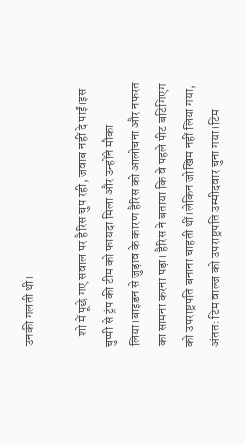उनकी गलती थी।

    शो में पूछे गए सवाल पर हैरिस चुप रही, जवाब नहीं दे पाईं।इस चुप्पी से ट्रंप की टीम को फायदा मिला और उन्होंने मौका लिया।बाइडन से जुड़ाव के कारण हैरिस को आलोचना और नफरत का सामना करना पड़ा। हैरिस ने बताया कि वे पहले पीट बटिगिएग को उपराष्ट्रपति बनाना चाहती थीं।लेकिन जोखिम नहीं लिया गया, अंततः टिम वाल्ज को उपराष्ट्रपति उम्मीदवार चुना गया।टिम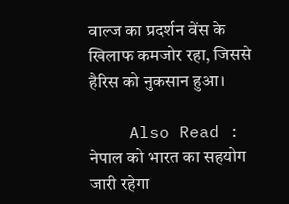वाल्ज का प्रदर्शन वेंस के खिलाफ कमजोर रहा, जिससे हैरिस को नुकसान हुआ।

    Also Read : नेपाल को भारत का सहयोग जारी रहेगा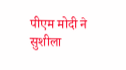पीएम मोदी ने सुशीला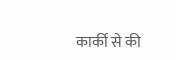कार्की से की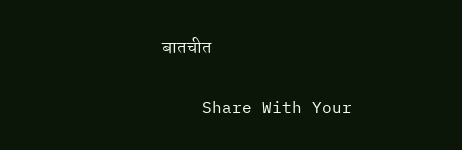बातचीत

    Share With Your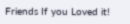Friends If you Loved it!